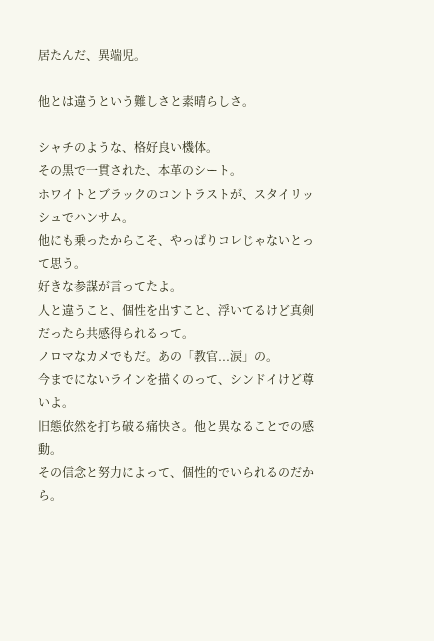居たんだ、異端児。

他とは違うという難しさと素晴らしさ。

シャチのような、格好良い機体。
その黒で一貫された、本革のシート。
ホワイトとブラックのコントラストが、スタイリッシュでハンサム。
他にも乗ったからこそ、やっぱりコレじゃないとって思う。
好きな参謀が言ってたよ。
人と違うこと、個性を出すこと、浮いてるけど真剣だったら共感得られるって。
ノロマなカメでもだ。あの「教官...涙」の。
今までにないラインを描くのって、シンドイけど尊いよ。
旧態依然を打ち破る痛快さ。他と異なることでの感動。
その信念と努力によって、個性的でいられるのだから。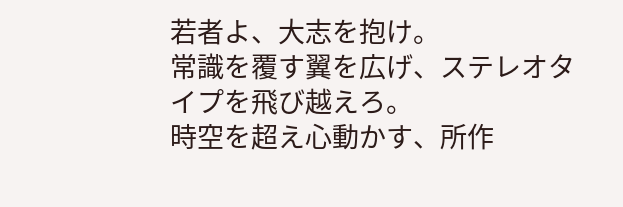若者よ、大志を抱け。
常識を覆す翼を広げ、ステレオタイプを飛び越えろ。
時空を超え心動かす、所作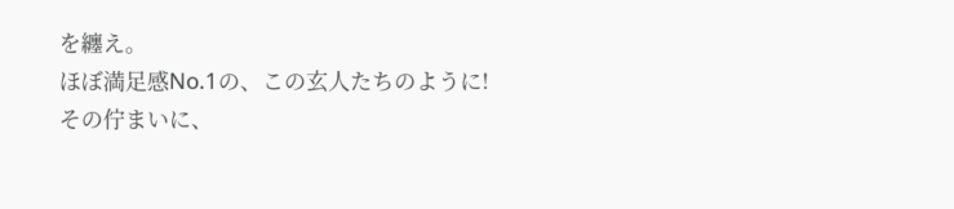を纏え。
ほぼ満足感No.1の、この玄人たちのように!
その佇まいに、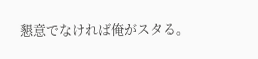懇意でなければ俺がスタる。